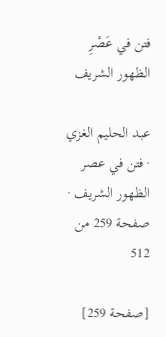فتن في عَصْرِ الظهور الشريف

عبد الحليم الغزي · فتن في عصر الظهور الشريف · صفحة 259 من 512

[صفحة 259]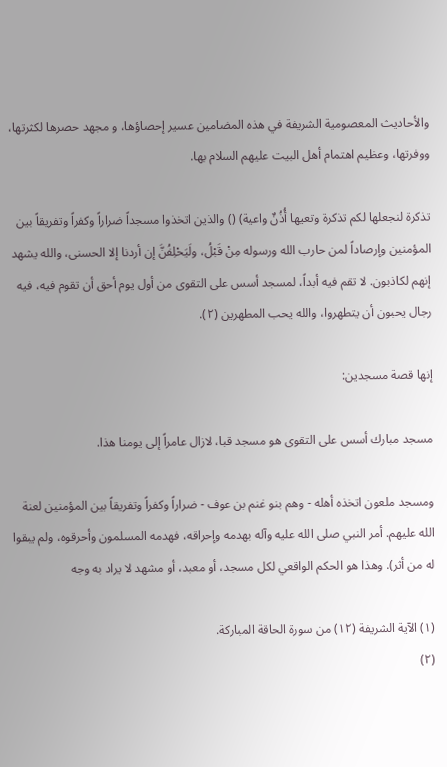والأحاديث المعصومية الشريفة في هذه المضامين عسير إحصاؤها، و مجهد حصرها لكثرتها، ووفرتها، وعظيم اهتمام أهل البيت عليهم السلام بها.

تذكرة لنجعلها لكم تذكرة وتعيها أُذُنٌ واعية) () والذين اتخذوا مسجداً ضراراً وكفراً وتفريقاً بين المؤمنين وإرصاداً لمن حارب الله ورسوله مِنْ قَبْلُ، ولَيَحْلِفُنَّ إن أردنا إلا الحسنى، والله يشهد إنهم لكاذبون. لا تقم فيه أبداً، لمسجد أسس على التقوى من أول يوم أحق أن تقوم فيه، فيه رجال يحبون أن يتطهروا، والله يحب المطهرين (٢).

إنها قصة مسجدين:

مسجد مبارك أسس على التقوى هو مسجد قبا، لازال عامراً إلى يومنا هذا.

ومسجد ملعون اتخذه أهله - وهم بنو غنم بن عوف - ضراراً وكفراً وتفريقاً بين المؤمنين لعنة الله عليهم. أمر النبي صلى الله عليه وآله بهدمه وإحراقه، فهدمه المسلمون وأحرقوه، ولم يبقوا له من أثر). وهذا هو الحكم الواقعي لكل مسجد، أو معبد، أو مشهد لا يراد به وجه

(۱) الآية الشريفة (۱۲) من سورة الحاقة المباركة.
(۲)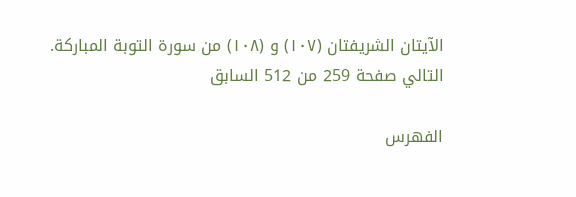الآيتان الشريفتان (۱۰۷) و (۱۰۸) من سورة التوبة المباركة.
التالي صفحة 259 من 512 السابق

الفهرس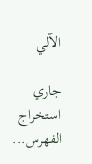الآلي

جاري استخراج الفهرس...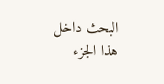البحث داخل هذا الجزء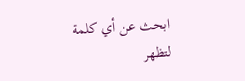ابحث عن أي كلمة لتظهر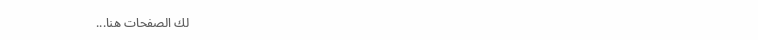لك الصفحات هنا...